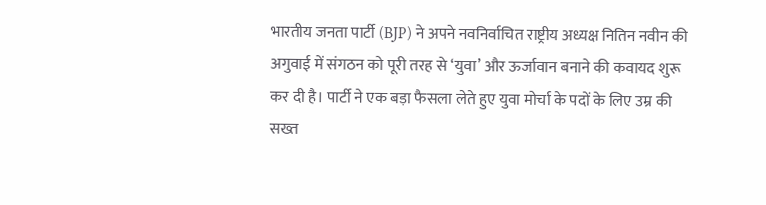भारतीय जनता पार्टी (BJP) ने अपने नवनिर्वाचित राष्ट्रीय अध्यक्ष नितिन नवीन की अगुवाई में संगठन को पूरी तरह से ‘युवा’ और ऊर्जावान बनाने की कवायद शुरू कर दी है। पार्टी ने एक बड़ा फैसला लेते हुए युवा मोर्चा के पदों के लिए उम्र की सख्त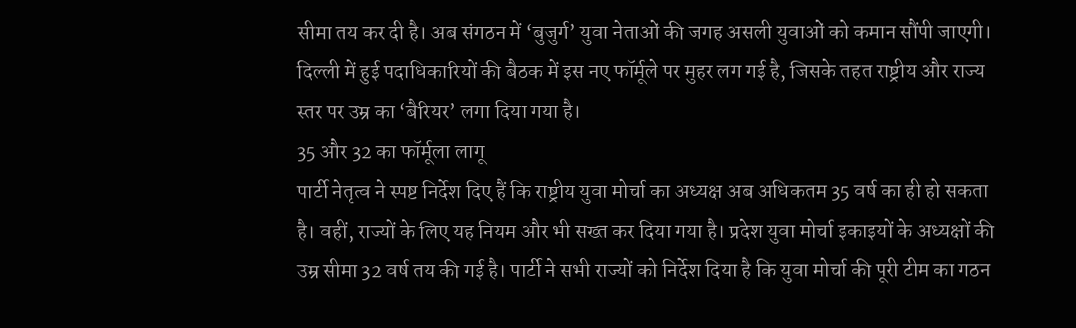सीमा तय कर दी है। अब संगठन में ‘बुजुर्ग’ युवा नेताओं की जगह असली युवाओं को कमान सौंपी जाएगी। दिल्ली में हुई पदाधिकारियों की बैठक में इस नए फॉर्मूले पर मुहर लग गई है, जिसके तहत राष्ट्रीय और राज्य स्तर पर उम्र का ‘बैरियर’ लगा दिया गया है।
35 और 32 का फॉर्मूला लागू
पार्टी नेतृत्व ने स्पष्ट निर्देश दिए हैं कि राष्ट्रीय युवा मोर्चा का अध्यक्ष अब अधिकतम 35 वर्ष का ही हो सकता है। वहीं, राज्यों के लिए यह नियम और भी सख्त कर दिया गया है। प्रदेश युवा मोर्चा इकाइयों के अध्यक्षों की उम्र सीमा 32 वर्ष तय की गई है। पार्टी ने सभी राज्यों को निर्देश दिया है कि युवा मोर्चा की पूरी टीम का गठन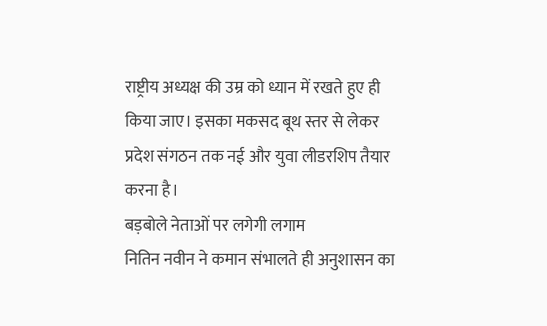राष्ट्रीय अध्यक्ष की उम्र को ध्यान में रखते हुए ही किया जाए। इसका मकसद बूथ स्तर से लेकर प्रदेश संगठन तक नई और युवा लीडरशिप तैयार करना है।
बड़बोले नेताओं पर लगेगी लगाम
नितिन नवीन ने कमान संभालते ही अनुशासन का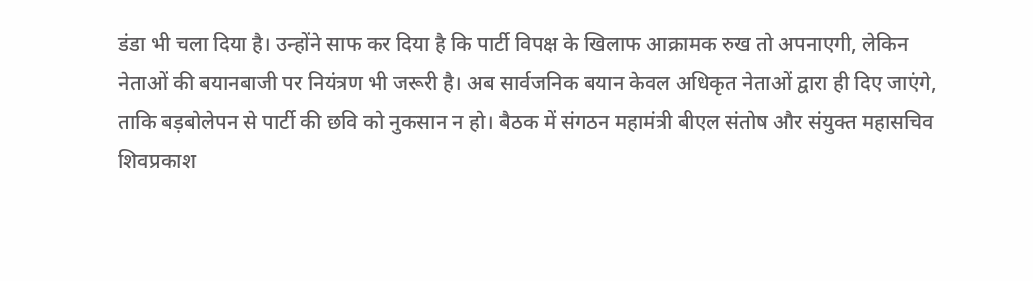डंडा भी चला दिया है। उन्होंने साफ कर दिया है कि पार्टी विपक्ष के खिलाफ आक्रामक रुख तो अपनाएगी, लेकिन नेताओं की बयानबाजी पर नियंत्रण भी जरूरी है। अब सार्वजनिक बयान केवल अधिकृत नेताओं द्वारा ही दिए जाएंगे, ताकि बड़बोलेपन से पार्टी की छवि को नुकसान न हो। बैठक में संगठन महामंत्री बीएल संतोष और संयुक्त महासचिव शिवप्रकाश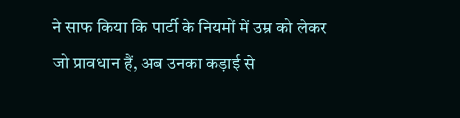ने साफ किया कि पार्टी के नियमों में उम्र को लेकर जो प्रावधान हैं, अब उनका कड़ाई से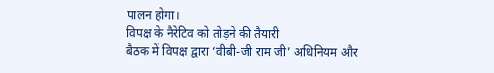पालन होगा।
विपक्ष के नैरेटिव को तोड़ने की तैयारी
बैठक में विपक्ष द्वारा ‘वीबी-जी राम जी’ अधिनियम और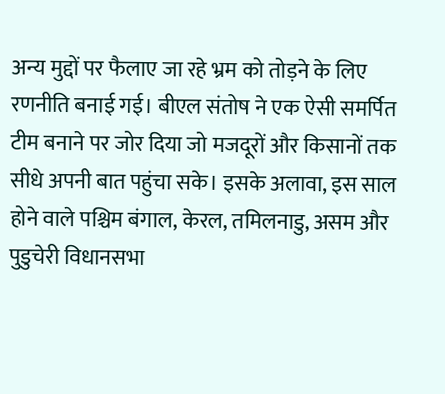अन्य मुद्दों पर फैलाए जा रहे भ्रम को तोड़ने के लिए रणनीति बनाई गई। बीएल संतोष ने एक ऐसी समर्पित टीम बनाने पर जोर दिया जो मजदूरों और किसानों तक सीधे अपनी बात पहुंचा सके। इसके अलावा, इस साल होने वाले पश्चिम बंगाल, केरल, तमिलनाडु, असम और पुडुचेरी विधानसभा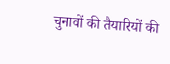चुनावों की तैयारियों की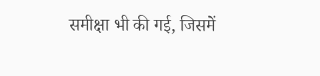समीक्षा भी की गई, जिसमें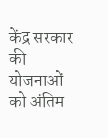केंद्र सरकार की योजनाओं को अंतिम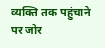व्यक्ति तक पहुंचाने पर जोर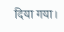दिया गया।